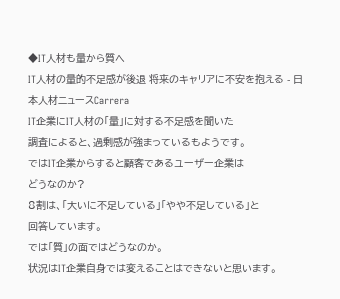◆IT人材も量から質へ
IT人材の量的不足感が後退 将来のキャリアに不安を抱える - 日本人材ニュースCarrera
IT企業にIT人材の「量」に対する不足感を聞いた
調査によると、過剰感が強まっているもようです。
ではIT企業からすると顧客であるユーザー企業は
どうなのか?
8割は、「大いに不足している」「やや不足している」と
回答しています。
では「質」の面ではどうなのか。
状況はIT企業自身では変えることはできないと思います。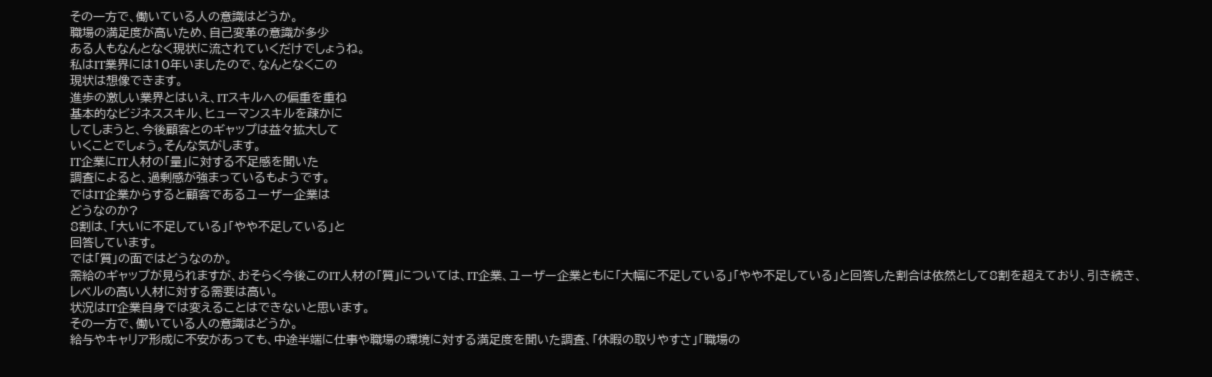その一方で、働いている人の意識はどうか。
職場の満足度が高いため、自己変革の意識が多少
ある人もなんとなく現状に流されていくだけでしょうね。
私はIT業界には10年いましたので、なんとなくこの
現状は想像できます。
進歩の激しい業界とはいえ、ITスキルへの偏重を重ね
基本的なビジネススキル、ヒューマンスキルを疎かに
してしまうと、今後顧客とのギャップは益々拡大して
いくことでしょう。そんな気がします。
IT企業にIT人材の「量」に対する不足感を聞いた
調査によると、過剰感が強まっているもようです。
ではIT企業からすると顧客であるユーザー企業は
どうなのか?
8割は、「大いに不足している」「やや不足している」と
回答しています。
では「質」の面ではどうなのか。
需給のギャップが見られますが、おそらく今後このIT人材の「質」については、IT企業、ユーザー企業ともに「大幅に不足している」「やや不足している」と回答した割合は依然として8割を超えており、引き続き、レベルの高い人材に対する需要は高い。
状況はIT企業自身では変えることはできないと思います。
その一方で、働いている人の意識はどうか。
給与やキャリア形成に不安があっても、中途半端に仕事や職場の環境に対する満足度を聞いた調査、「休暇の取りやすさ」「職場の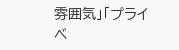雰囲気」「プライベ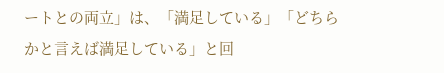ートとの両立」は、「満足している」「どちらかと言えば満足している」と回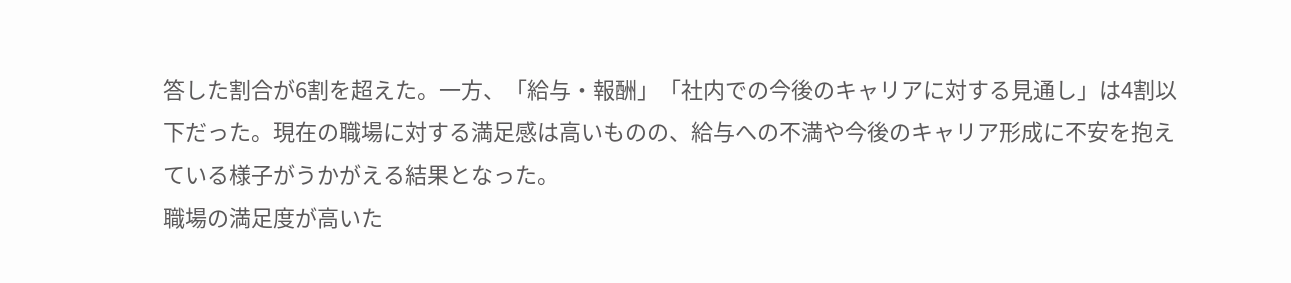答した割合が6割を超えた。一方、「給与・報酬」「社内での今後のキャリアに対する見通し」は4割以下だった。現在の職場に対する満足感は高いものの、給与への不満や今後のキャリア形成に不安を抱えている様子がうかがえる結果となった。
職場の満足度が高いた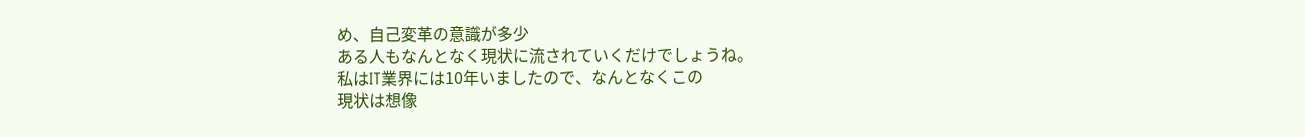め、自己変革の意識が多少
ある人もなんとなく現状に流されていくだけでしょうね。
私はIT業界には10年いましたので、なんとなくこの
現状は想像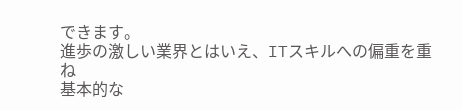できます。
進歩の激しい業界とはいえ、ITスキルへの偏重を重ね
基本的な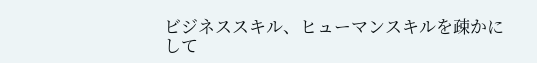ビジネススキル、ヒューマンスキルを疎かに
して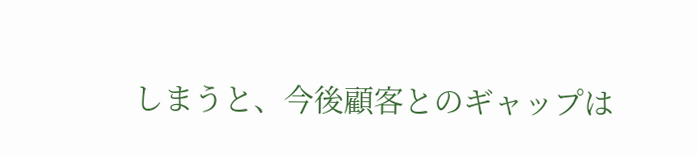しまうと、今後顧客とのギャップは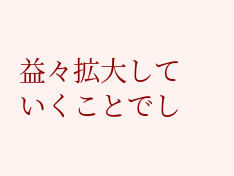益々拡大して
いくことでし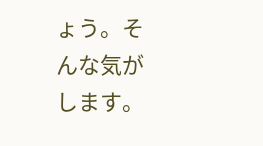ょう。そんな気がします。